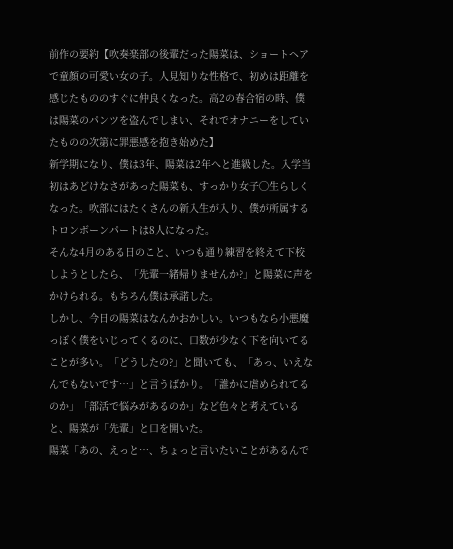前作の要約【吹奏楽部の後輩だった陽菜は、ショートヘアで童顔の可愛い女の子。人見知りな性格で、初めは距離を感じたもののすぐに仲良くなった。高2の春合宿の時、僕は陽菜のパンツを盗んでしまい、それでオナニーをしていたものの次第に罪悪感を抱き始めた】
新学期になり、僕は3年、陽菜は2年へと進級した。入学当初はあどけなさがあった陽菜も、すっかり女子◯生らしくなった。吹部にはたくさんの新入生が入り、僕が所属するトロンボーンパートは8人になった。
そんな4月のある日のこと、いつも通り練習を終えて下校しようとしたら、「先輩一緒帰りませんか?」と陽菜に声をかけられる。もちろん僕は承諾した。
しかし、今日の陽菜はなんかおかしい。いつもなら小悪魔っぽく僕をいじってくるのに、口数が少なく下を向いてることが多い。「どうしたの?」と聞いても、「あっ、いえなんでもないです…」と言うばかり。「誰かに虐められてるのか」「部活で悩みがあるのか」など色々と考えていると、陽菜が「先輩」と口を開いた。
陽菜「あの、えっと…、ちょっと言いたいことがあるんで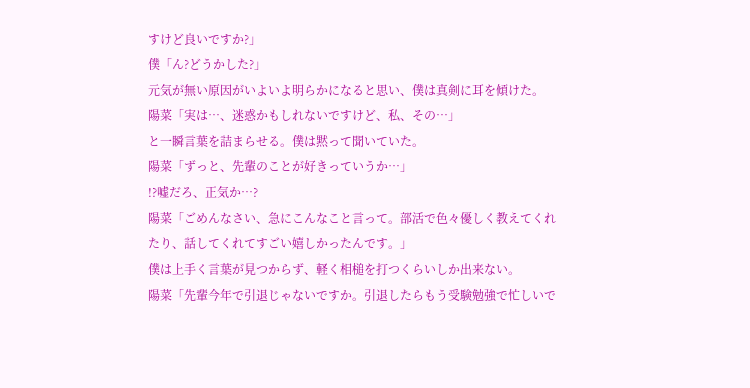すけど良いですか?」
僕「ん?どうかした?」
元気が無い原因がいよいよ明らかになると思い、僕は真剣に耳を傾けた。
陽菜「実は…、迷惑かもしれないですけど、私、その…」
と一瞬言葉を詰まらせる。僕は黙って聞いていた。
陽菜「ずっと、先輩のことが好きっていうか…」
!?嘘だろ、正気か…?
陽菜「ごめんなさい、急にこんなこと言って。部活で色々優しく教えてくれたり、話してくれてすごい嬉しかったんです。」
僕は上手く言葉が見つからず、軽く相槌を打つくらいしか出来ない。
陽菜「先輩今年で引退じゃないですか。引退したらもう受験勉強で忙しいで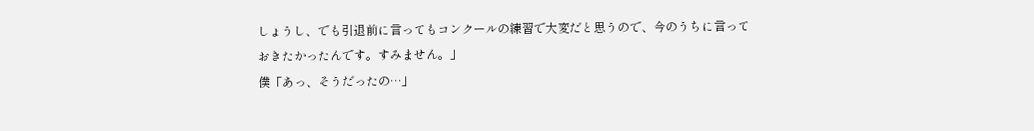しょうし、でも引退前に言ってもコンクールの練習で大変だと思うので、今のうちに言っておきたかったんです。すみません。」
僕「あっ、そうだったの…」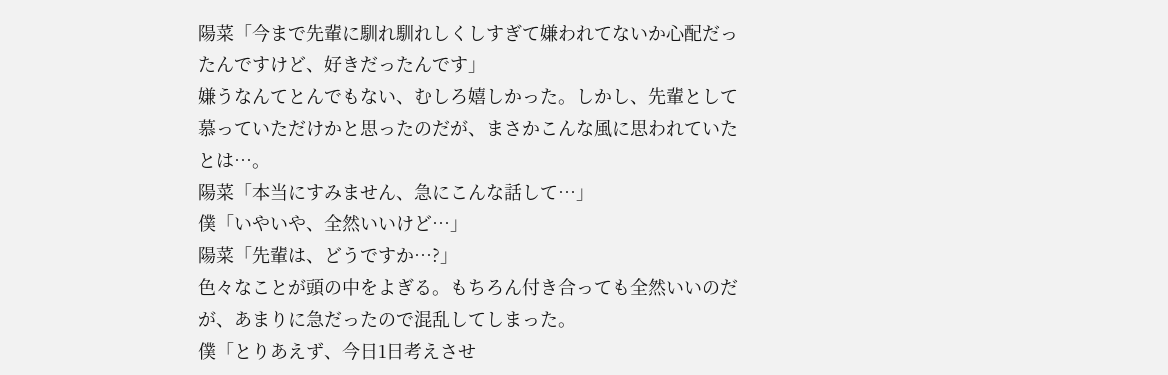陽菜「今まで先輩に馴れ馴れしくしすぎて嫌われてないか心配だったんですけど、好きだったんです」
嫌うなんてとんでもない、むしろ嬉しかった。しかし、先輩として慕っていただけかと思ったのだが、まさかこんな風に思われていたとは…。
陽菜「本当にすみません、急にこんな話して…」
僕「いやいや、全然いいけど…」
陽菜「先輩は、どうですか…?」
色々なことが頭の中をよぎる。もちろん付き合っても全然いいのだが、あまりに急だったので混乱してしまった。
僕「とりあえず、今日1日考えさせ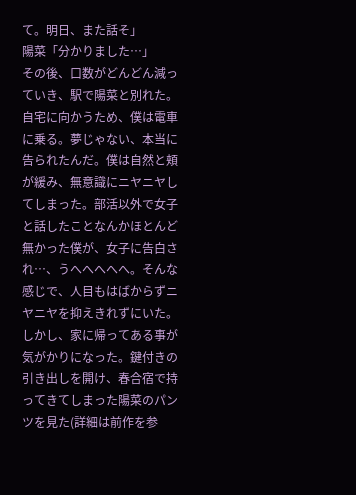て。明日、また話そ」
陽菜「分かりました…」
その後、口数がどんどん減っていき、駅で陽菜と別れた。
自宅に向かうため、僕は電車に乗る。夢じゃない、本当に告られたんだ。僕は自然と頬が緩み、無意識にニヤニヤしてしまった。部活以外で女子と話したことなんかほとんど無かった僕が、女子に告白され…、うへへへへへ。そんな感じで、人目もはばからずニヤニヤを抑えきれずにいた。
しかし、家に帰ってある事が気がかりになった。鍵付きの引き出しを開け、春合宿で持ってきてしまった陽菜のパンツを見た(詳細は前作を参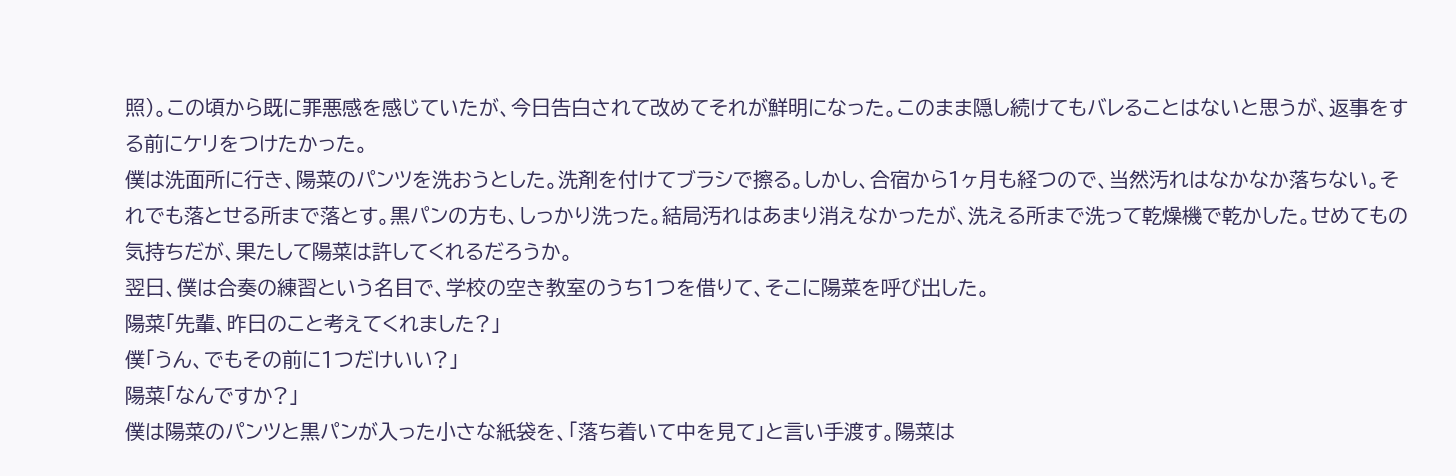照)。この頃から既に罪悪感を感じていたが、今日告白されて改めてそれが鮮明になった。このまま隠し続けてもバレることはないと思うが、返事をする前にケリをつけたかった。
僕は洗面所に行き、陽菜のパンツを洗おうとした。洗剤を付けてブラシで擦る。しかし、合宿から1ヶ月も経つので、当然汚れはなかなか落ちない。それでも落とせる所まで落とす。黒パンの方も、しっかり洗った。結局汚れはあまり消えなかったが、洗える所まで洗って乾燥機で乾かした。せめてもの気持ちだが、果たして陽菜は許してくれるだろうか。
翌日、僕は合奏の練習という名目で、学校の空き教室のうち1つを借りて、そこに陽菜を呼び出した。
陽菜「先輩、昨日のこと考えてくれました?」
僕「うん、でもその前に1つだけいい?」
陽菜「なんですか?」
僕は陽菜のパンツと黒パンが入った小さな紙袋を、「落ち着いて中を見て」と言い手渡す。陽菜は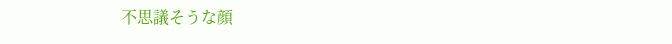不思議そうな顔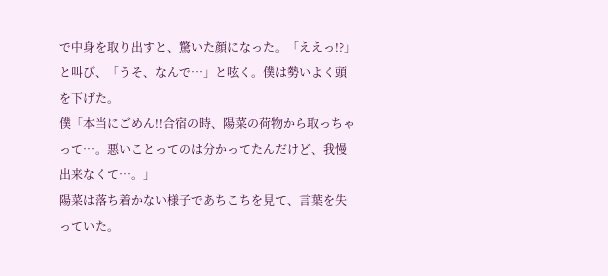で中身を取り出すと、驚いた顔になった。「ええっ!?」と叫び、「うそ、なんで…」と呟く。僕は勢いよく頭を下げた。
僕「本当にごめん!!合宿の時、陽菜の荷物から取っちゃって…。悪いことってのは分かってたんだけど、我慢出来なくて…。」
陽菜は落ち着かない様子であちこちを見て、言葉を失っていた。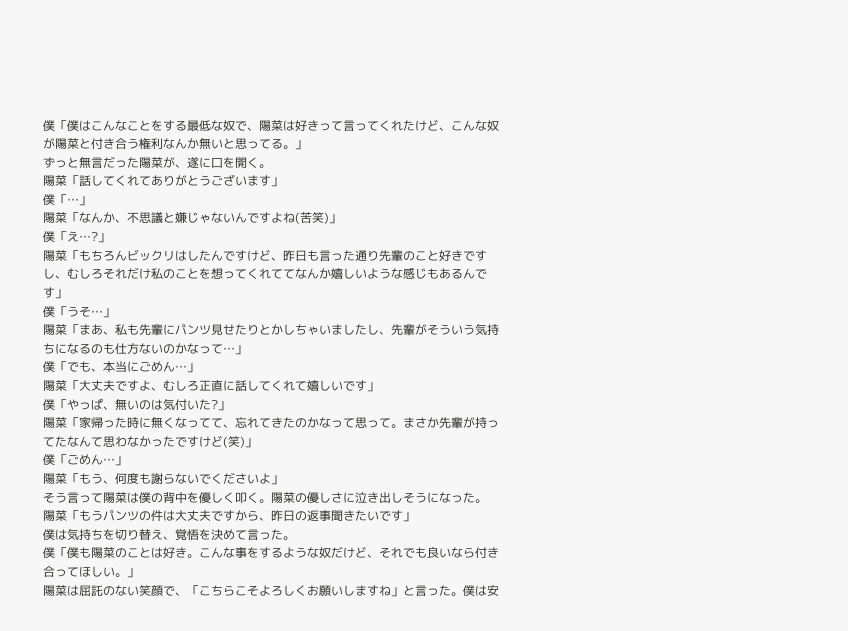僕「僕はこんなことをする最低な奴で、陽菜は好きって言ってくれたけど、こんな奴が陽菜と付き合う権利なんか無いと思ってる。」
ずっと無言だった陽菜が、遂に口を開く。
陽菜「話してくれてありがとうございます」
僕「…」
陽菜「なんか、不思議と嫌じゃないんですよね(苦笑)」
僕「え…?」
陽菜「もちろんビックリはしたんですけど、昨日も言った通り先輩のこと好きですし、むしろそれだけ私のことを想ってくれててなんか嬉しいような感じもあるんです」
僕「うそ…」
陽菜「まあ、私も先輩にパンツ見せたりとかしちゃいましたし、先輩がそういう気持ちになるのも仕方ないのかなって…」
僕「でも、本当にごめん…」
陽菜「大丈夫ですよ、むしろ正直に話してくれて嬉しいです」
僕「やっぱ、無いのは気付いた?」
陽菜「家帰った時に無くなってて、忘れてきたのかなって思って。まさか先輩が持ってたなんて思わなかったですけど(笑)」
僕「ごめん…」
陽菜「もう、何度も謝らないでくださいよ」
そう言って陽菜は僕の背中を優しく叩く。陽菜の優しさに泣き出しそうになった。
陽菜「もうパンツの件は大丈夫ですから、昨日の返事聞きたいです」
僕は気持ちを切り替え、覚悟を決めて言った。
僕「僕も陽菜のことは好き。こんな事をするような奴だけど、それでも良いなら付き合ってほしい。」
陽菜は屈託のない笑顔で、「こちらこそよろしくお願いしますね」と言った。僕は安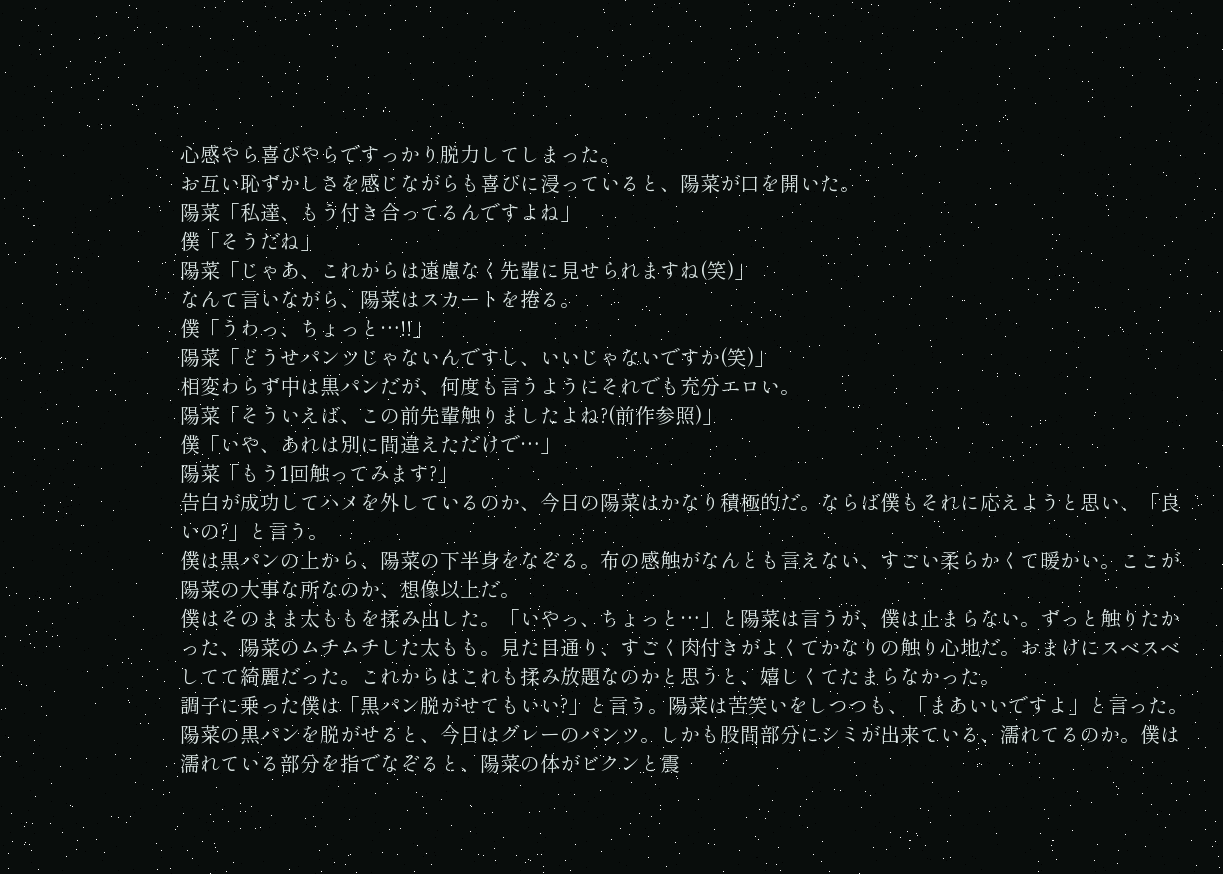心感やら喜びやらですっかり脱力してしまった。
お互い恥ずかしさを感じながらも喜びに浸っていると、陽菜が口を開いた。
陽菜「私達、もう付き合ってるんですよね」
僕「そうだね」
陽菜「じゃあ、これからは遠慮なく先輩に見せられますね(笑)」
なんて言いながら、陽菜はスカートを捲る。
僕「うわっ、ちょっと…!!」
陽菜「どうせパンツじゃないんですし、いいじゃないですか(笑)」
相変わらず中は黒パンだが、何度も言うようにそれでも充分エロい。
陽菜「そういえば、この前先輩触りましたよね?(前作参照)」
僕「いや、あれは別に間違えただけで…」
陽菜「もう1回触ってみます?」
告白が成功してハメを外しているのか、今日の陽菜はかなり積極的だ。ならば僕もそれに応えようと思い、「良いの?」と言う。
僕は黒パンの上から、陽菜の下半身をなぞる。布の感触がなんとも言えない、すごい柔らかくて暖かい。ここが陽菜の大事な所なのか、想像以上だ。
僕はそのまま太ももを揉み出した。「いやっ、ちょっと…」と陽菜は言うが、僕は止まらない。ずっと触りたかった、陽菜のムチムチした太もも。見た目通り、すごく肉付きがよくてかなりの触り心地だ。おまけにスベスベしてて綺麗だった。これからはこれも揉み放題なのかと思うと、嬉しくてたまらなかった。
調子に乗った僕は「黒パン脱がせてもいい?」と言う。陽菜は苦笑いをしつつも、「まあいいですよ」と言った。
陽菜の黒パンを脱がせると、今日はグレーのパンツ。しかも股間部分にシミが出来ている、濡れてるのか。僕は濡れている部分を指でなぞると、陽菜の体がビクンと震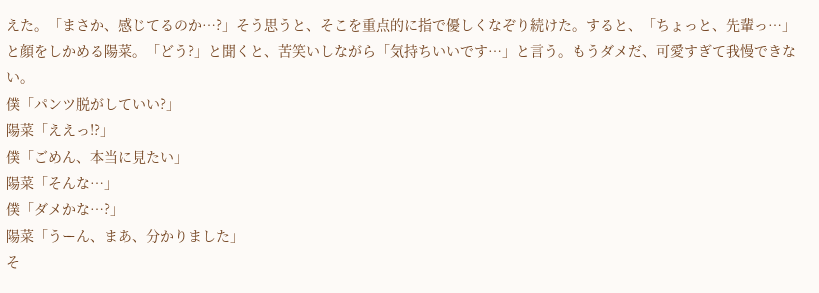えた。「まさか、感じてるのか…?」そう思うと、そこを重点的に指で優しくなぞり続けた。すると、「ちょっと、先輩っ…」と顔をしかめる陽菜。「どう?」と聞くと、苦笑いしながら「気持ちいいです…」と言う。もうダメだ、可愛すぎて我慢できない。
僕「パンツ脱がしていい?」
陽菜「ええっ!?」
僕「ごめん、本当に見たい」
陽菜「そんな…」
僕「ダメかな…?」
陽菜「うーん、まあ、分かりました」
そ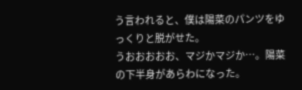う言われると、僕は陽菜のパンツをゆっくりと脱がせた。
うおおおおお、マジかマジか…。陽菜の下半身があらわになった。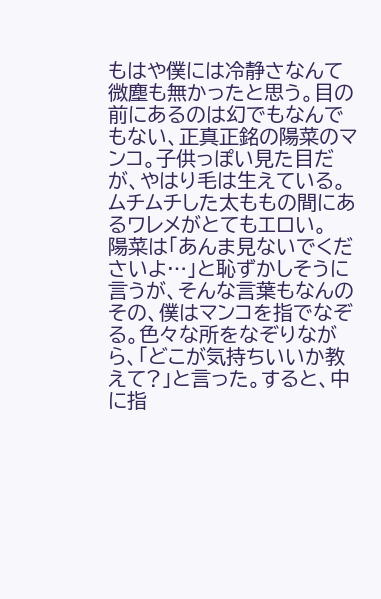もはや僕には冷静さなんて微塵も無かったと思う。目の前にあるのは幻でもなんでもない、正真正銘の陽菜のマンコ。子供っぽい見た目だが、やはり毛は生えている。ムチムチした太ももの間にあるワレメがとてもエロい。
陽菜は「あんま見ないでくださいよ…」と恥ずかしそうに言うが、そんな言葉もなんのその、僕はマンコを指でなぞる。色々な所をなぞりながら、「どこが気持ちいいか教えて?」と言った。すると、中に指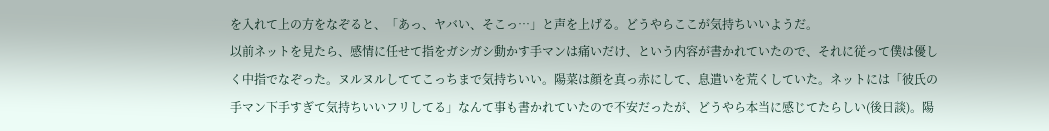を入れて上の方をなぞると、「あっ、ヤバい、そこっ…」と声を上げる。どうやらここが気持ちいいようだ。
以前ネットを見たら、感情に任せて指をガシガシ動かす手マンは痛いだけ、という内容が書かれていたので、それに従って僕は優しく中指でなぞった。ヌルヌルしててこっちまで気持ちいい。陽菜は顔を真っ赤にして、息遣いを荒くしていた。ネットには「彼氏の手マン下手すぎて気持ちいいフリしてる」なんて事も書かれていたので不安だったが、どうやら本当に感じてたらしい(後日談)。陽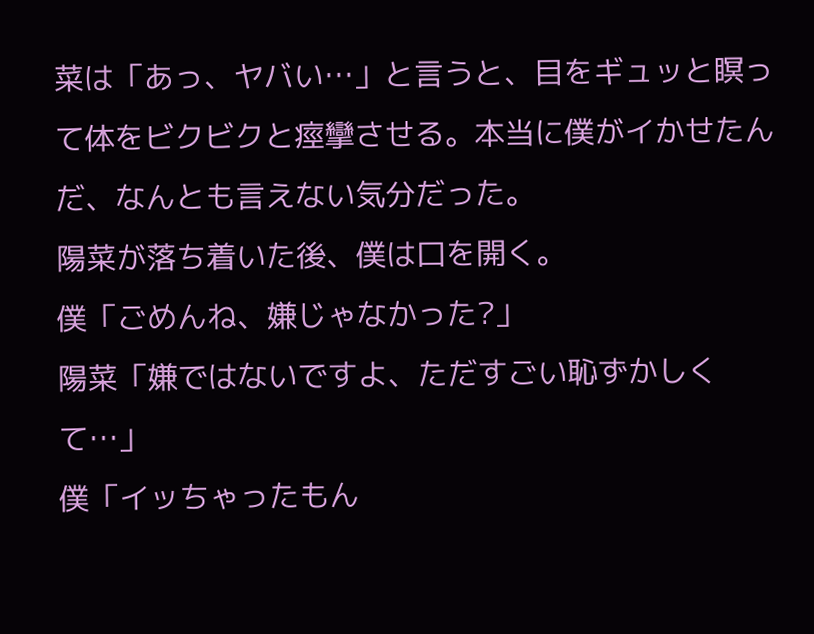菜は「あっ、ヤバい…」と言うと、目をギュッと瞑って体をビクビクと痙攣させる。本当に僕がイかせたんだ、なんとも言えない気分だった。
陽菜が落ち着いた後、僕は口を開く。
僕「ごめんね、嫌じゃなかった?」
陽菜「嫌ではないですよ、ただすごい恥ずかしくて…」
僕「イッちゃったもん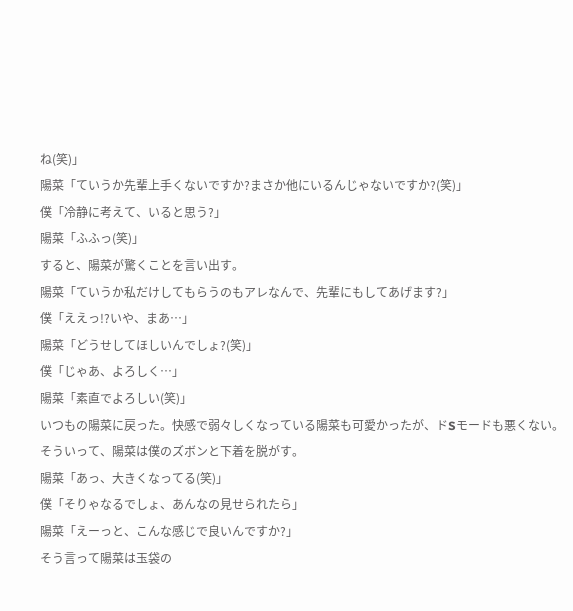ね(笑)」
陽菜「ていうか先輩上手くないですか?まさか他にいるんじゃないですか?(笑)」
僕「冷静に考えて、いると思う?」
陽菜「ふふっ(笑)」
すると、陽菜が驚くことを言い出す。
陽菜「ていうか私だけしてもらうのもアレなんで、先輩にもしてあげます?」
僕「ええっ!?いや、まあ…」
陽菜「どうせしてほしいんでしょ?(笑)」
僕「じゃあ、よろしく…」
陽菜「素直でよろしい(笑)」
いつもの陽菜に戻った。快感で弱々しくなっている陽菜も可愛かったが、ドSモードも悪くない。そういって、陽菜は僕のズボンと下着を脱がす。
陽菜「あっ、大きくなってる(笑)」
僕「そりゃなるでしょ、あんなの見せられたら」
陽菜「えーっと、こんな感じで良いんですか?」
そう言って陽菜は玉袋の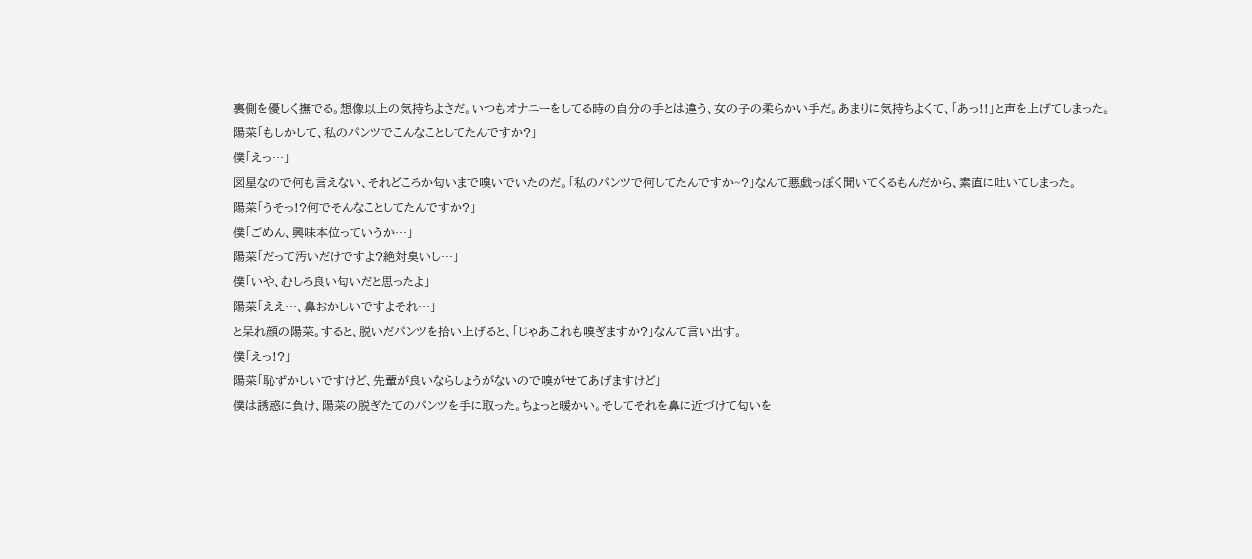裏側を優しく撫でる。想像以上の気持ちよさだ。いつもオナニーをしてる時の自分の手とは違う、女の子の柔らかい手だ。あまりに気持ちよくて、「あっ!!」と声を上げてしまった。
陽菜「もしかして、私のパンツでこんなことしてたんですか?」
僕「えっ…」
図星なので何も言えない、それどころか匂いまで嗅いでいたのだ。「私のパンツで何してたんですか~?」なんて悪戯っぽく聞いてくるもんだから、素直に吐いてしまった。
陽菜「うそっ!?何でそんなことしてたんですか?」
僕「ごめん、興味本位っていうか…」
陽菜「だって汚いだけですよ?絶対臭いし…」
僕「いや、むしろ良い匂いだと思ったよ」
陽菜「ええ…、鼻おかしいですよそれ…」
と呆れ顔の陽菜。すると、脱いだパンツを拾い上げると、「じゃあこれも嗅ぎますか?」なんて言い出す。
僕「えっ!?」
陽菜「恥ずかしいですけど、先輩が良いならしょうがないので嗅がせてあげますけど」
僕は誘惑に負け、陽菜の脱ぎたてのパンツを手に取った。ちょっと暖かい。そしてそれを鼻に近づけて匂いを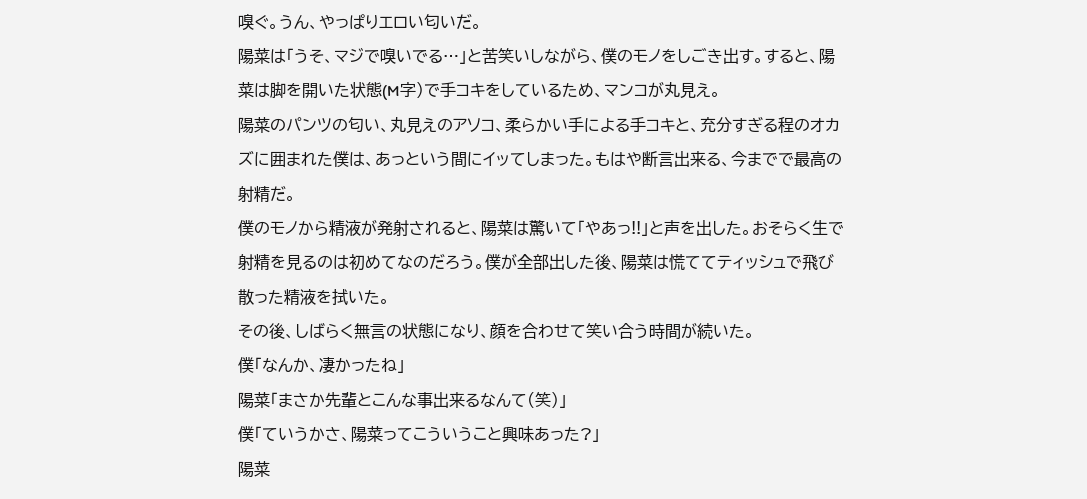嗅ぐ。うん、やっぱりエロい匂いだ。
陽菜は「うそ、マジで嗅いでる…」と苦笑いしながら、僕のモノをしごき出す。すると、陽菜は脚を開いた状態(M字)で手コキをしているため、マンコが丸見え。
陽菜のパンツの匂い、丸見えのアソコ、柔らかい手による手コキと、充分すぎる程のオカズに囲まれた僕は、あっという間にイッてしまった。もはや断言出来る、今までで最高の射精だ。
僕のモノから精液が発射されると、陽菜は驚いて「やあっ!!」と声を出した。おそらく生で射精を見るのは初めてなのだろう。僕が全部出した後、陽菜は慌ててティッシュで飛び散った精液を拭いた。
その後、しばらく無言の状態になり、顔を合わせて笑い合う時間が続いた。
僕「なんか、凄かったね」
陽菜「まさか先輩とこんな事出来るなんて(笑)」
僕「ていうかさ、陽菜ってこういうこと興味あった?」
陽菜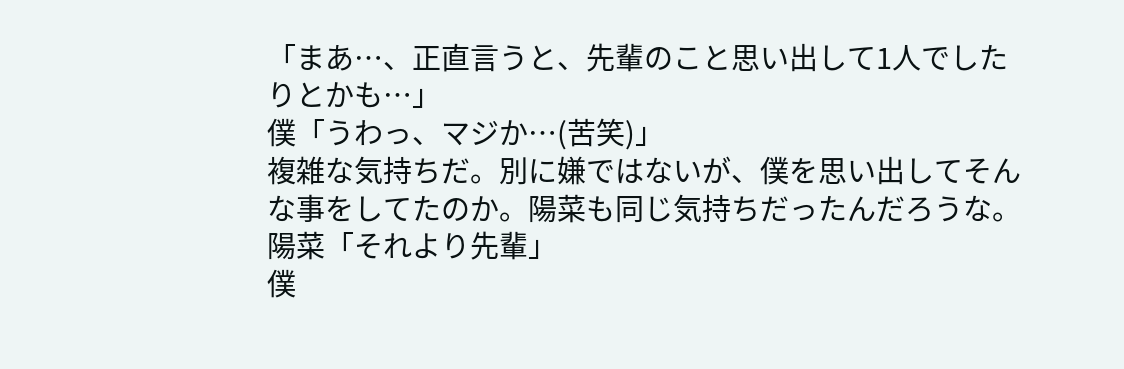「まあ…、正直言うと、先輩のこと思い出して1人でしたりとかも…」
僕「うわっ、マジか…(苦笑)」
複雑な気持ちだ。別に嫌ではないが、僕を思い出してそんな事をしてたのか。陽菜も同じ気持ちだったんだろうな。
陽菜「それより先輩」
僕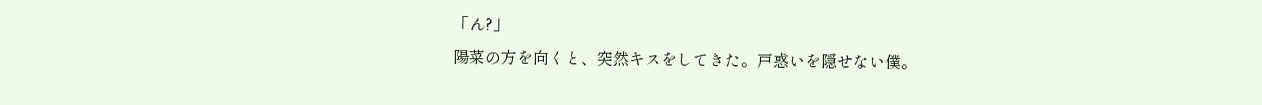「ん?」
陽菜の方を向くと、突然キスをしてきた。戸惑いを隠せない僕。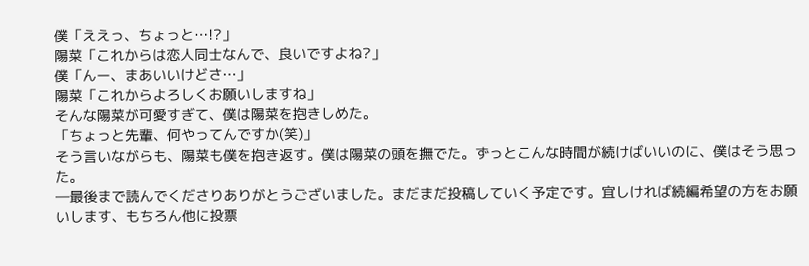僕「ええっ、ちょっと…!?」
陽菜「これからは恋人同士なんで、良いですよね?」
僕「んー、まあいいけどさ…」
陽菜「これからよろしくお願いしますね」
そんな陽菜が可愛すぎて、僕は陽菜を抱きしめた。
「ちょっと先輩、何やってんですか(笑)」
そう言いながらも、陽菜も僕を抱き返す。僕は陽菜の頭を撫でた。ずっとこんな時間が続けばいいのに、僕はそう思った。
―最後まで読んでくださりありがとうございました。まだまだ投稿していく予定です。宜しければ続編希望の方をお願いします、もちろん他に投票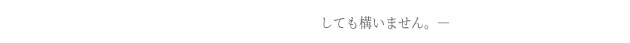しても構いません。―